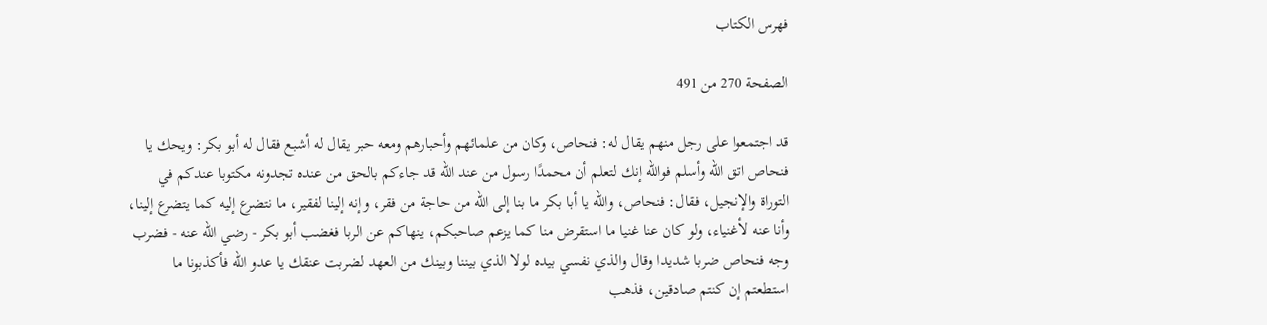فهرس الكتاب

الصفحة 270 من 491

قد اجتمعوا على رجل منهم يقال له: فنحاص، وكان من علمائهم وأحبارهم ومعه حبر يقال له أشبع فقال له أبو بكر: ويحك يا فنحاص اتق الله وأسلم فوالله إنك لتعلم أن محمدًا رسول من عند الله قد جاءكم بالحق من عنده تجدونه مكتوبا عندكم في التوراة والإنجيل، فقال: فنحاص، والله يا أبا بكر ما بنا إلى الله من حاجة من فقر، وإنه إلينا لفقير، ما نتضرع إليه كما يتضرع إلينا، وأنا عنه لأغنياء، ولو كان عنا غنيا ما استقرض منا كما يزعم صاحبكم، ينهاكم عن الربا فغضب أبو بكر - رضي الله عنه - فضرب وجه فنحاص ضربا شديدا وقال والذي نفسي بيده لولا الذي بيننا وبينك من العهد لضربت عنقك يا عدو الله فأكذبونا ما استطعتم إن كنتم صادقين، فذهب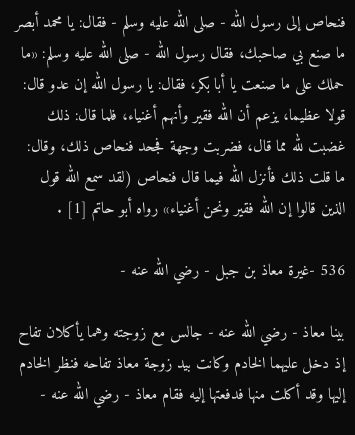فنحاص إلى رسول الله - صلى الله عليه وسلم - فقال: يا محمد أبصر ما صنع بي صاحبك، فقال رسول الله - صلى الله عليه وسلم: «ما حملك على ما صنعت يا أبا بكر، فقال: يا رسول الله إن عدو قال: قولا عظيما، يزعم أن الله فقير وأنهم أغنياء، فلما قال: ذلك غضبت لله مما قال، فضربت وجهة فجحد فنحاص ذلك، وقال: ما قلت ذلك فأنزل الله فيما قال فنحاص (لقد سمع الله قول الذين قالوا إن الله فقير ونحن أغنياء» رواه أبو حاتم [1] .

536 -غيرة معاذ بن جبل - رضي الله عنه -

بينا معاذ - رضي الله عنه - جالس مع زوجته وهما يأكلان تفاح إذ دخل عليهما الخادم وكانت بيد زوجة معاذ تفاحه فنظر الخادم إليها وقد أكلت منها فدفعتها إليه فقام معاذ - رضي الله عنه -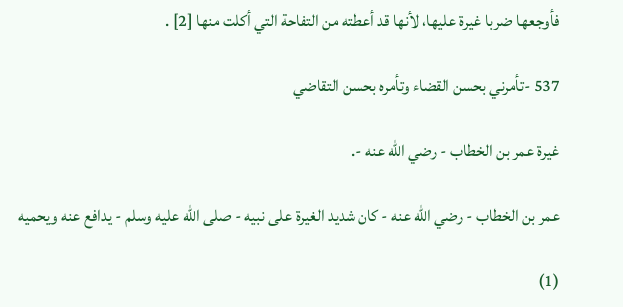فأوجعها ضربا غيرة عليها، لأنها قد أعطته من التفاحة التي أكلت منها [2] .

537 -تأمرني بحسن القضاء وتأمره بحسن التقاضي

غيرة عمر بن الخطاب - رضي الله عنه -.

عمر بن الخطاب - رضي الله عنه - كان شديد الغيرة على نبيه - صلى الله عليه وسلم - يدافع عنه ويحميه

(1)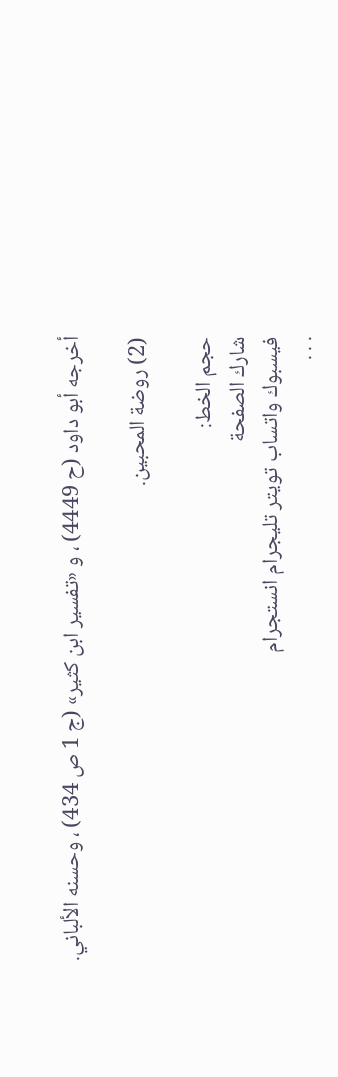أخرجه أبو داود (ح 4449) ، و «تفسير ابن كثير» (ج 1 ص 434) ، وحسنه الألباني.

(2) روضة المحبين.

حجم الخط:
شارك الصفحة
فيسبوك واتساب تويتر تليجرام انستجرام
. . .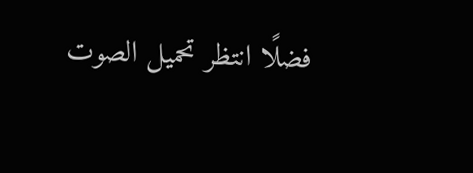فضلًا انتظر تحميل الصوت